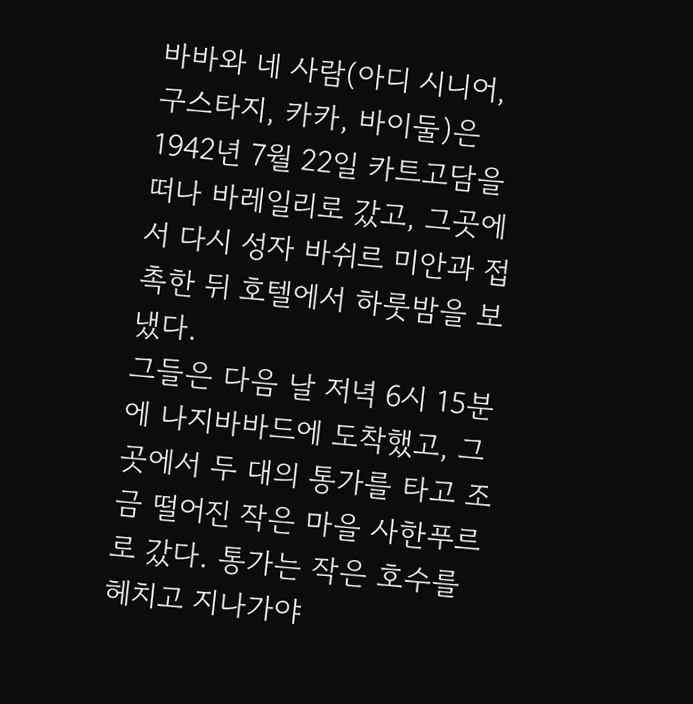바바와 네 사람(아디 시니어, 구스타지, 카카, 바이둘)은 1942년 7월 22일 카트고담을 떠나 바레일리로 갔고, 그곳에서 다시 성자 바쉬르 미안과 접촉한 뒤 호텔에서 하룻밤을 보냈다.
그들은 다음 날 저녁 6시 15분에 나지바바드에 도착했고, 그곳에서 두 대의 통가를 타고 조금 떨어진 작은 마을 사한푸르로 갔다. 통가는 작은 호수를 헤치고 지나가야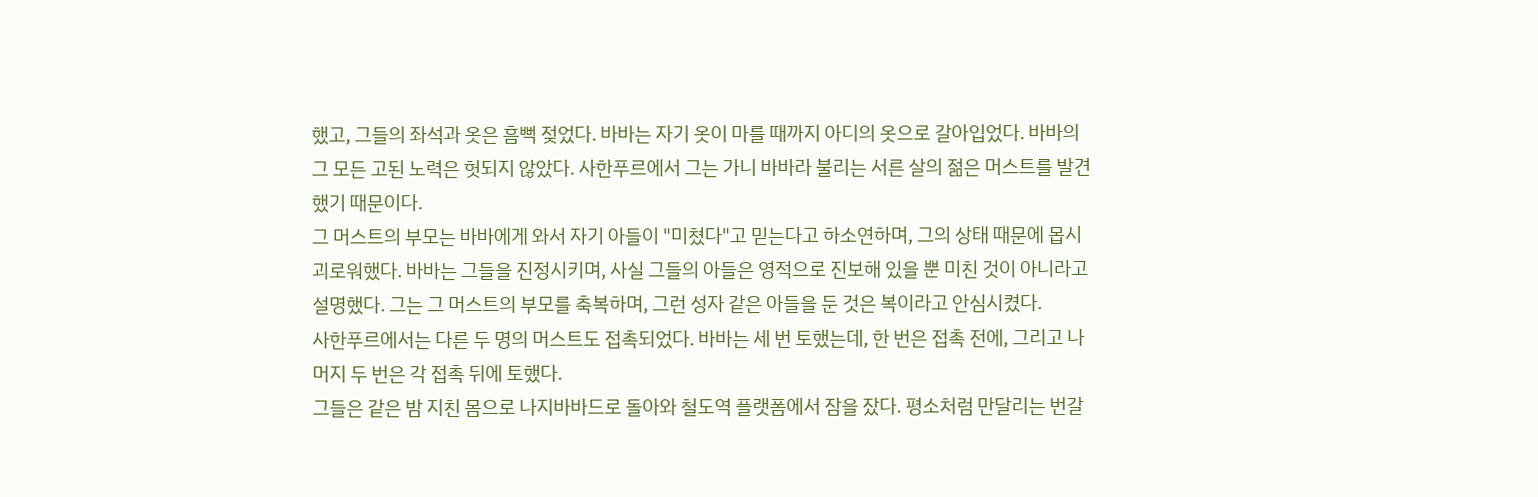했고, 그들의 좌석과 옷은 흠뻑 젖었다. 바바는 자기 옷이 마를 때까지 아디의 옷으로 갈아입었다. 바바의 그 모든 고된 노력은 헛되지 않았다. 사한푸르에서 그는 가니 바바라 불리는 서른 살의 젊은 머스트를 발견했기 때문이다.
그 머스트의 부모는 바바에게 와서 자기 아들이 "미쳤다"고 믿는다고 하소연하며, 그의 상태 때문에 몹시 괴로워했다. 바바는 그들을 진정시키며, 사실 그들의 아들은 영적으로 진보해 있을 뿐 미친 것이 아니라고 설명했다. 그는 그 머스트의 부모를 축복하며, 그런 성자 같은 아들을 둔 것은 복이라고 안심시켰다.
사한푸르에서는 다른 두 명의 머스트도 접촉되었다. 바바는 세 번 토했는데, 한 번은 접촉 전에, 그리고 나머지 두 번은 각 접촉 뒤에 토했다.
그들은 같은 밤 지친 몸으로 나지바바드로 돌아와 철도역 플랫폼에서 잠을 잤다. 평소처럼 만달리는 번갈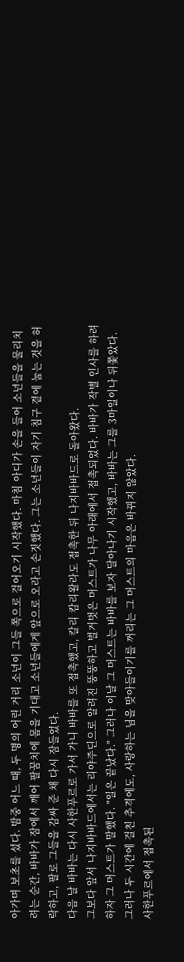아가며 보초를 섰다. 밤중 어느 때, 두 명의 어린 거리 소년이 그들 쪽으로 걸어오기 시작했다. 마침 아디가 손을 들어 소년들을 물리치려는 순간, 바바가 잠에서 깨어 팔꿈치에 몸을 기대고 소년들에게 앞으로 오라고 손짓했다. 그는 소년들이 자기 침구 곁에 눕는 것을 허락하고, 팔로 그들을 감싸 준 채 다시 잠들었다.
다음 날 바바는 다시 사한푸르로 가서 가니 바바를 또 접촉했고, 칼리 캄리왈라도 접촉한 뒤 나지바바드로 돌아왔다.
그보다 앞서 나지바바드에서는 리야주딘으로 알려진 뚱뚱하고 벌거벗은 머스트가 나무 아래에서 접촉되었다. 바바가 작별 인사를 하려 하자 그 머스트가 말했다. "일은 끝났다." 그러나 이날 그 머스트는 바바를 보자 달아나기 시작했고, 바바는 그를 3마일이나 뒤쫓았다. 그러나 두 시간에 걸친 추격에도, 사랑하는 님을 맞아들이기를 꺼리는 그 머스트의 마음은 바뀌지 않았다.
사한푸르에서 접촉된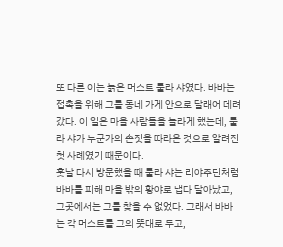또 다른 이는 늙은 머스트 툴라 샤였다. 바바는 접촉을 위해 그를 동네 가게 안으로 달래어 데려갔다. 이 일은 마을 사람들을 놀라게 했는데, 툴라 샤가 누군가의 손짓을 따라온 것으로 알려진 첫 사례였기 때문이다.
훗날 다시 방문했을 때 툴라 샤는 리야주딘처럼 바바를 피해 마을 밖의 황야로 냅다 달아났고, 그곳에서는 그를 찾을 수 없었다. 그래서 바바는 각 머스트를 그의 뜻대로 두고,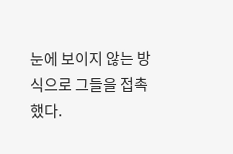눈에 보이지 않는 방식으로 그들을 접촉했다.